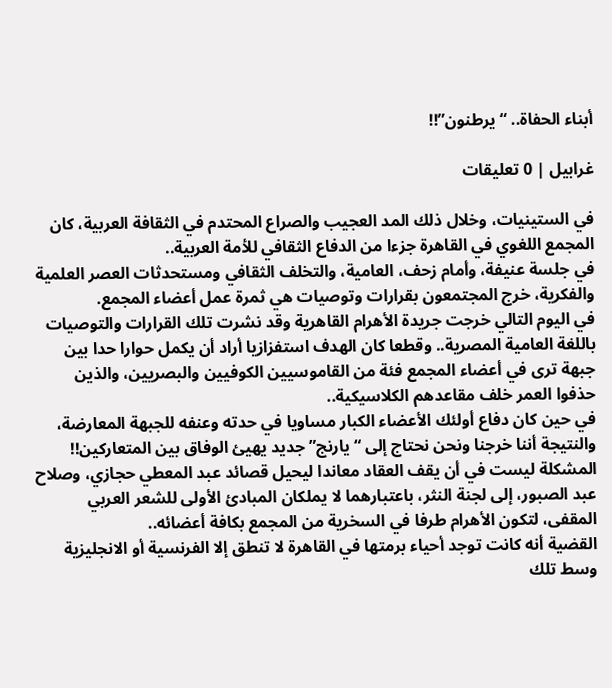أبناء الحفاة.. “يرطنون”!!

غرابيل | 0 تعليقات

في الستينيات، وخلال ذلك المد العجيب والصراع المحتدم في الثقافة العربية، كان المجمع اللغوي في القاهرة جزءا من الدفاع الثقافي للأمة العربية..
في جلسة عنيفة، وأمام زحف، العامية، والتخلف الثقافي ومستحدثات العصر العلمية والفكرية، خرج المجتمعون بقرارات وتوصيات هي ثمرة عمل أعضاء المجمع.
في اليوم التالي خرجت جريدة الأهرام القاهرية وقد نشرت تلك القرارات والتوصيات باللغة العامية المصرية.. وقطعا كان الهدف استفزازيا أراد أن يكمل حوارا حدا بين جبهة ترى في أعضاء المجمع فئة من القاموسيين الكوفيين والبصريين، والذين حذفوا العمر خلف مقاعدهم الكلاسيكية..
في حين كان دفاع أولئك الأعضاء الكبار مساويا في حدته وعنفه للجبهة المعارضة، والنتيجة أننا خرجنا ونحن نحتاج إلى “يارنج” جديد يهيئ الوفاق بين المتعاركين!!
المشكلة ليست في أن يقف العقاد معاندا ليحيل قصائد عبد المعطي حجازي، وصلاح عبد الصبور، إلى لجنة النثر، باعتبارهما لا يملكان المبادئ الأولى للشعر العربي المقفى، لتكون الأهرام طرفا في السخرية من المجمع بكافة أعضائه..
القضية أنه كانت توجد أحياء برمتها في القاهرة لا تنطق إلا الفرنسية أو الانجليزية وسط تلك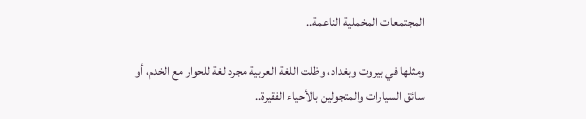المجتمعات المخملية الناعمة..

ومثلها في بيروت وبغداد، وظلت اللغة العربية مجرد لغة للحوار مع الخدم، أو سائق السيارات والمتجولين بالأحياء الفقيرة..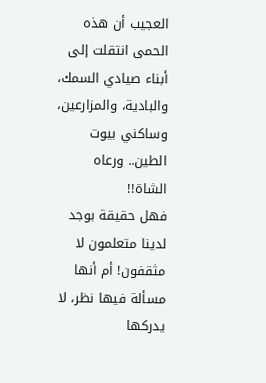العجيب أن هذه الحمى انتقلت إلى أبناء صيادي السمك، والبادية، والمزارعين، وساكني بيوت الطين.. ورعاه الشاة!!
فهل حقيقة بوجد لدينا متعلمون لا مثقفون! أم أنها مسألة فيها نظر، لا يدركها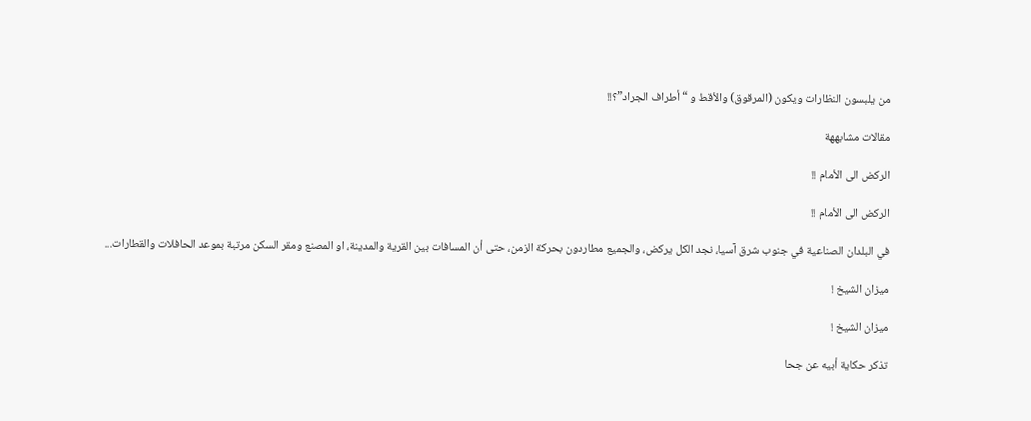من يلبسون النظارات ويكون (المرقوق) والأقط و “أطراف الجراد”؟!!

مقالات مشابههة

الركض الى الأمام !!

الركض الى الأمام !!

في البلدان الصناعية في جنوب شرق آسيا، نجد الكل يركض، والجميع مطاردون بحركة الزمن، حتى أن المسافات بين القرية والمدينة، او المصنع ومقر السكن مرتبة بموعد الحافلات والقطارات...

ميزان الشيخ !

ميزان الشيخ !

تذكر حكاية أبيه عن جحا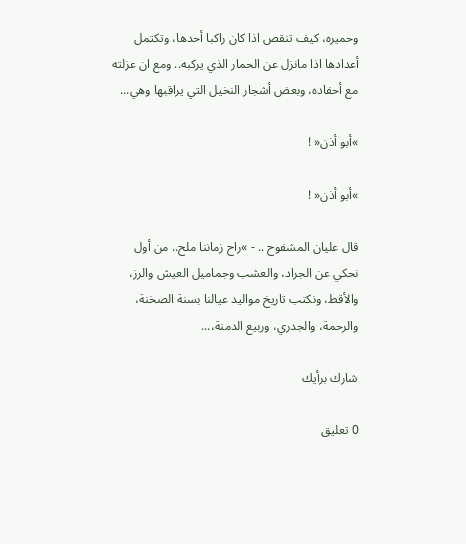وحميره، كيف تنقص اذا كان راكبا أحدها، وتكتمل أعدادها اذا مانزل عن الحمار الذي يركبه.. ومع ان عزلته مع أحفاده، وبعض أشجار النخيل التي يراقبها وهي...

»أبو أذن« !

»أبو أذن« !

قال عليان المشفوح .. - »راح زماننا ملح.. من أول نحكي عن الجراد، والعشب وجماميل العيش والرز، والأقط، ونكتب تاريخ مواليد عيالنا بسنة الصخنة، والرحمة، والجدري، وربيع الدمنة،...

شارك برأيك

0 تعليق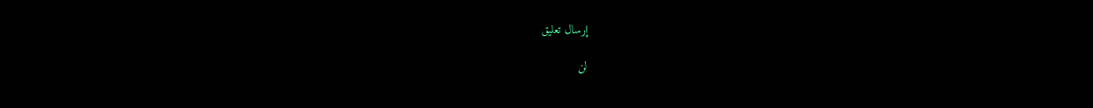إرسال تعليق

لن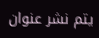يتم نشر عنوان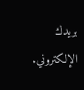بريدك الإلكتروني.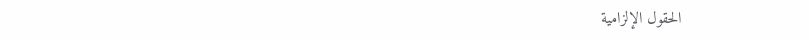الحقول الإلزامية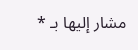مشار إليها بـ *